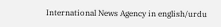International News Agency in english/urdu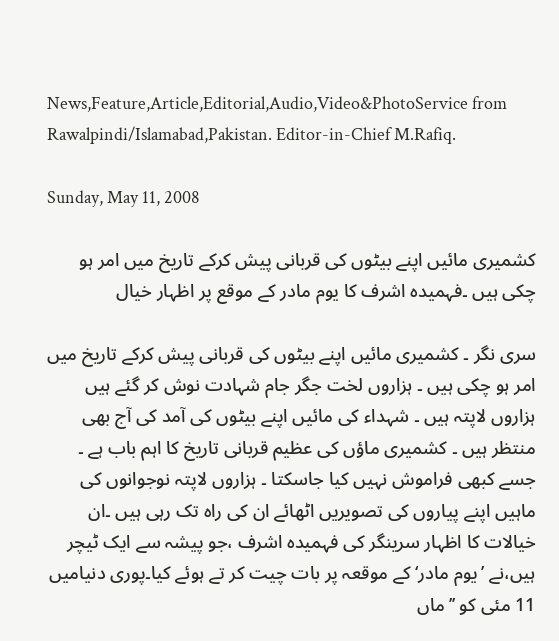News,Feature,Article,Editorial,Audio,Video&PhotoService from Rawalpindi/Islamabad,Pakistan. Editor-in-Chief M.Rafiq.

Sunday, May 11, 2008

کشمیری مائیں اپنے بیٹوں کی قربانی پیش کرکے تاریخ میں امر ہو چکی ہیں ۔فہمیدہ اشرف کا یوم مادر کے موقع پر اظہار خیال

سری نگر ۔ کشمیری مائیں اپنے بیٹوں کی قربانی پیش کرکے تاریخ میں امر ہو چکی ہیں ۔ ہزاروں لخت جگر جام شہادت نوش کر گئے ہیں ہزاروں لاپتہ ہیں ۔ شہداء کی مائیں اپنے بیٹوں کی آمد کی آج بھی منتظر ہیں ۔ کشمیری ماؤں کی عظیم قربانی تاریخ کا اہم باب ہے ۔ جسے کبھی فراموش نہیں کیا جاسکتا ۔ ہزاروں لاپتہ نوجوانوں کی ماہیں اپنے پیاروں کی تصویریں اٹھائے ان کی راہ تک رہی ہیں ۔ان خیالات کا اظہار سرینگر کی فہمیدہ اشرف ،جو پیشہ سے ایک ٹیچر ہیں،نے ’یوم مادر‘کے موقعہ پر بات چیت کر تے ہوئے کیا۔پوری دنیامیں 11 مئی کو ’’ماں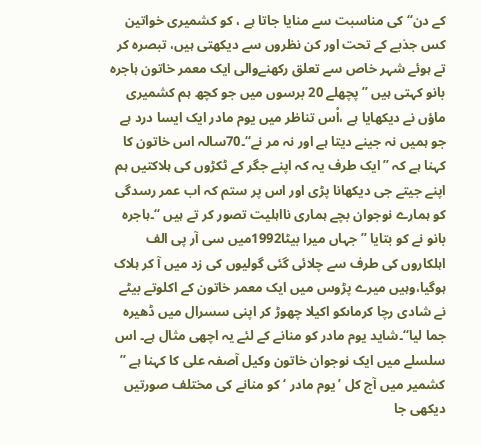کے دن‘‘ کی مناسبت سے منایا جاتا ہے ، کو کشمیری خواتین کس جذبے کے تحت اور کن نظروں سے دیکھتی ہیں، تبصرہ کر تے ہوئے شہر خاص سے تعلق رکھنےوالی ایک معمر خاتون ہاجرہ بانو کہتی ہیں ’’پچھلے 20 برسوں میں جو کچھ ہم کشمیری ماؤں نے دیکھایا ہے ،اْس تناظر میں یوم مادر ایک ایسا درد ہے جو ہمیں نہ جینے دیتا ہے اور نہ مر نے‘‘۔70سالہ اس خاتون کا کہنا ہے کہ ’’ایک طرف یہ کہ اپنے جگر کے ٹکڑوں کی ہلاکتیں ہم اپنے جیتے جی دیکھانا پڑی اور اس پر ستم کہ اب عمر رسدگی کو ہمارے نوجوان بچے ہماری نااہلیت تصور کر تے ہیں ‘‘۔ہاجرہ بانو نے کو بتایا ’’ جہاں میرا بیٹا1992میں سی آر پی الف اہلکاروں کی طرف سے چلائی گئی گولیوں کی زد میں آ کر ہلاک ہوگیا،وہیں میرے پڑوس میں ایک معمر خاتون کے اکلوتے بیٹے نے شادی رچا کرماںکو اکیلا چھوڑ کر اپنی سسرال میں ڈھیرہ جما لیا‘‘۔شاید یوم مادر کو منانے کے لئے یہ اچھی مثال ہے۔ اس سلسلے میں ایک نوجوان خاتون وکیل آصفہ علی کا کہنا ہے ’’ کشمیر میں آج کل ’یوم مادر ‘ کو منانے کی مختلف صورتیں دیکھی جا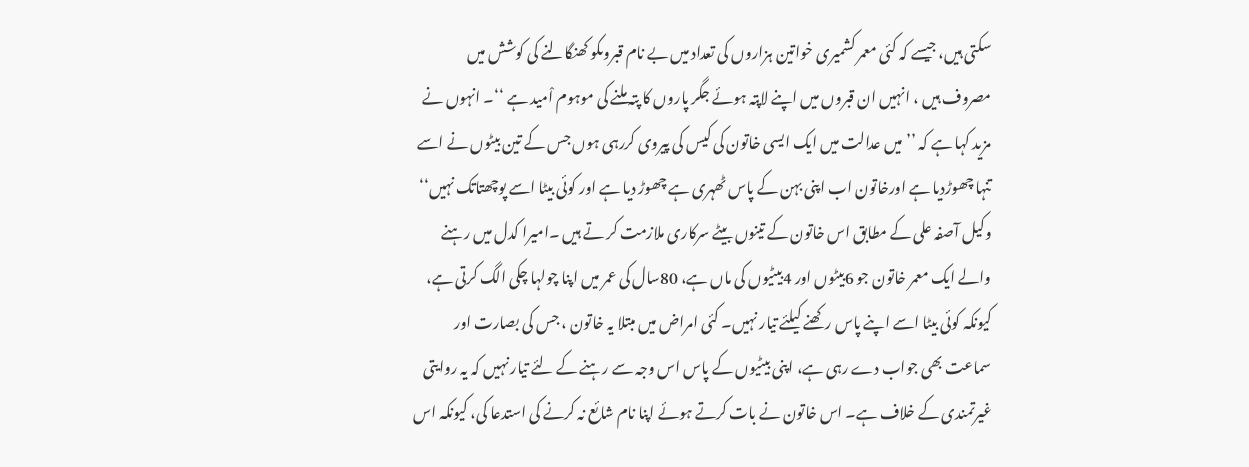سکتی ہیں، جیسے کہ کئی معمر کشمیری خواتین ہزاروں کی تعداد میں بے نام قبروںکو کھنگالنے کی کوشش میں مصروف ہیں ، انہیں ان قبروں میں اپنے لاپتہ ہوئے جگر پاروں کا پتہ ملنے کی موہوم اْمید ہے ‘‘۔ انہوں نے مزید کہا ہے کہ ’’میں عدالت میں ایک ایسی خاتون کی کیس کی پیروی کررہی ہوں جس کے تین بیٹوں نے اسے تنہا چھوڑدیا ہے اورخاتون اب اپنی بہن کے پاس ٹھہری ہے چھوڑ دیا ہے اور کوئی بیٹا اسے پوچھتاتک نہیں‘‘ وکیل آصفہ علی کے مطابق اس خاتون کے تینوں بیٹے سرکاری ملازمت کر تے ہیں ۔امیرا کدل میں رہنے والے ایک معمر خاتون جو 6بیٹوں اور 4بیٹیوں کی ماں ہے، 80سال کی عمر میں اپنا چولہا چکی الگ کرتی ہے، کیونکہ کوئی بیٹا اسے اپنے پاس رکھنے کیلئے تیار نہیں۔ کئی امراض میں مبتلا یہ خاتون ، جس کی بصارت اور سماعت بھی جواب دے رہی ہے، اپنی بیٹیوں کے پاس اس وجہ سے رہنے کے لئے تیار نہیں کہ یہ روایتی غیرتمندی کے خلاف ہے۔ اس خاتون نے بات کرتے ہوئے اپنا نام شائع نہ کرنے کی استدعا کی، کیونکہ اس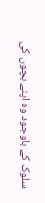سلوک کے باوجود وہ اپنے بچوں کی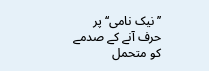’’نیک نامی‘‘ پر حرف آنے کے صدمے کو متحمل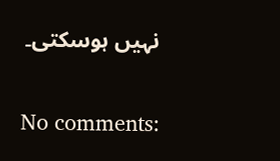نہیں ہوسکتی۔

No comments: